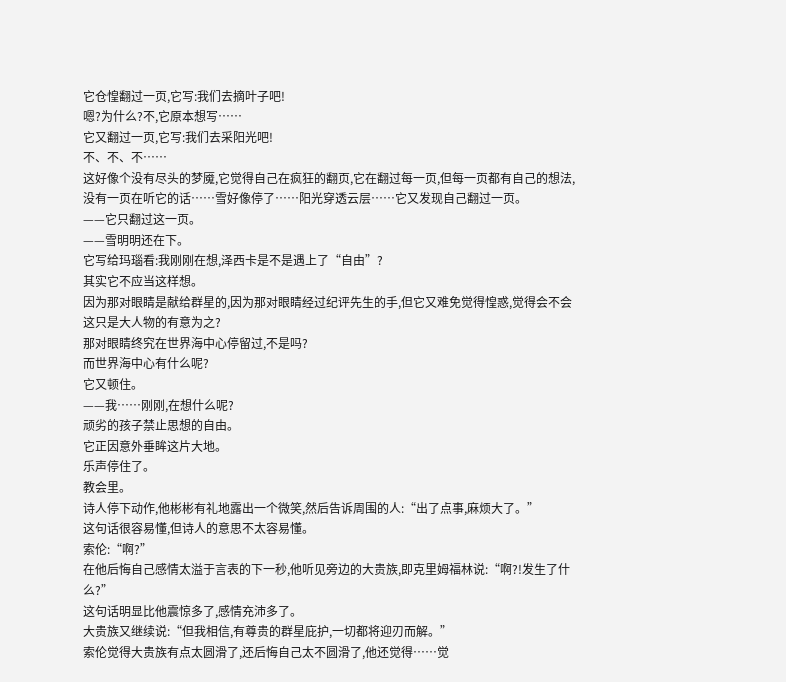它仓惶翻过一页,它写:我们去摘叶子吧!
嗯?为什么?不,它原本想写……
它又翻过一页,它写:我们去采阳光吧!
不、不、不……
这好像个没有尽头的梦魇,它觉得自己在疯狂的翻页,它在翻过每一页,但每一页都有自己的想法,没有一页在听它的话……雪好像停了……阳光穿透云层……它又发现自己翻过一页。
——它只翻过这一页。
——雪明明还在下。
它写给玛瑙看:我刚刚在想,泽西卡是不是遇上了“自由”?
其实它不应当这样想。
因为那对眼睛是献给群星的,因为那对眼睛经过纪评先生的手,但它又难免觉得惶惑,觉得会不会这只是大人物的有意为之?
那对眼睛终究在世界海中心停留过,不是吗?
而世界海中心有什么呢?
它又顿住。
——我……刚刚,在想什么呢?
顽劣的孩子禁止思想的自由。
它正因意外垂眸这片大地。
乐声停住了。
教会里。
诗人停下动作,他彬彬有礼地露出一个微笑,然后告诉周围的人:“出了点事,麻烦大了。”
这句话很容易懂,但诗人的意思不太容易懂。
索伦:“啊?”
在他后悔自己感情太溢于言表的下一秒,他听见旁边的大贵族,即克里姆福林说:“啊?!发生了什么?”
这句话明显比他震惊多了,感情充沛多了。
大贵族又继续说:“但我相信,有尊贵的群星庇护,一切都将迎刃而解。”
索伦觉得大贵族有点太圆滑了,还后悔自己太不圆滑了,他还觉得……觉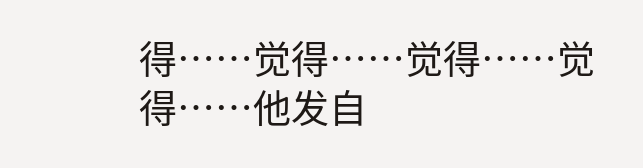得……觉得……觉得……觉得……他发自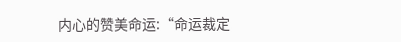内心的赞美命运:“命运裁定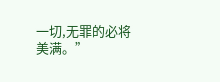一切,无罪的必将美满。”